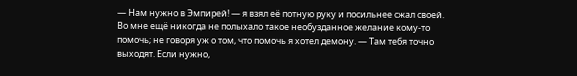— Нам нужно в Эмпирей! — я взял её потную руку и посильнее сжал своей. Во мне ещё никогда не полыхало такое необузданное желание кому-то помочь; не говоря уж о том, что помочь я хотел демону. — Там тебя точно выходят. Если нужно,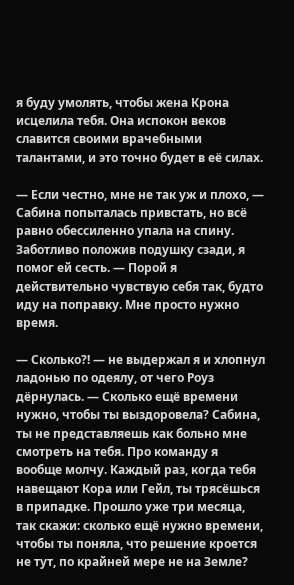я буду умолять, чтобы жена Крона исцелила тебя. Она испокон веков славится своими врачебными талантами, и это точно будет в её силах.

— Если честно, мне не так уж и плохо, — Сабина попыталась привстать, но всё равно обессиленно упала на спину. Заботливо положив подушку сзади, я помог ей сесть. — Порой я действительно чувствую себя так, будто иду на поправку. Мне просто нужно время.

— Сколько?! — не выдержал я и хлопнул ладонью по одеялу, от чего Роуз дёрнулась. — Сколько ещё времени нужно, чтобы ты выздоровела? Сабина, ты не представляешь как больно мне смотреть на тебя. Про команду я вообще молчу. Каждый раз, когда тебя навещают Кора или Гейл, ты трясёшься в припадке. Прошло уже три месяца, так скажи: сколько ещё нужно времени, чтобы ты поняла, что решение кроется не тут, по крайней мере не на Земле?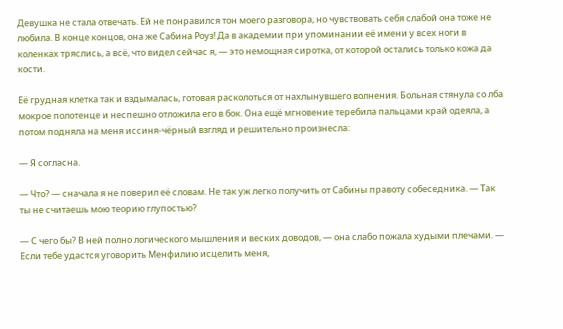Девушка не стала отвечать. Ей не понравился тон моего разговора, но чувствовать себя слабой она тоже не любила. В конце концов, она же Сабина Роуз! Да в академии при упоминании её имени у всех ноги в коленках тряслись, а всё, что видел сейчас я, — это немощная сиротка, от которой остались только кожа да кости.

Её грудная клетка так и вздымалась, готовая расколоться от нахлынувшего волнения. Больная стянула со лба мокрое полотенце и неспешно отложила его в бок. Она ещё мгновение теребила пальцами край одеяла, а потом подняла на меня иссиня-чёрный взгляд и решительно произнесла:

— Я согласна.

— Что? — сначала я не поверил её словам. Не так уж легко получить от Сабины правоту собеседника. — Так ты не считаешь мою теорию глупостью?

— С чего бы? В ней полно логического мышления и веских доводов, — она слабо пожала худыми плечами. — Если тебе удастся уговорить Менфилию исцелить меня,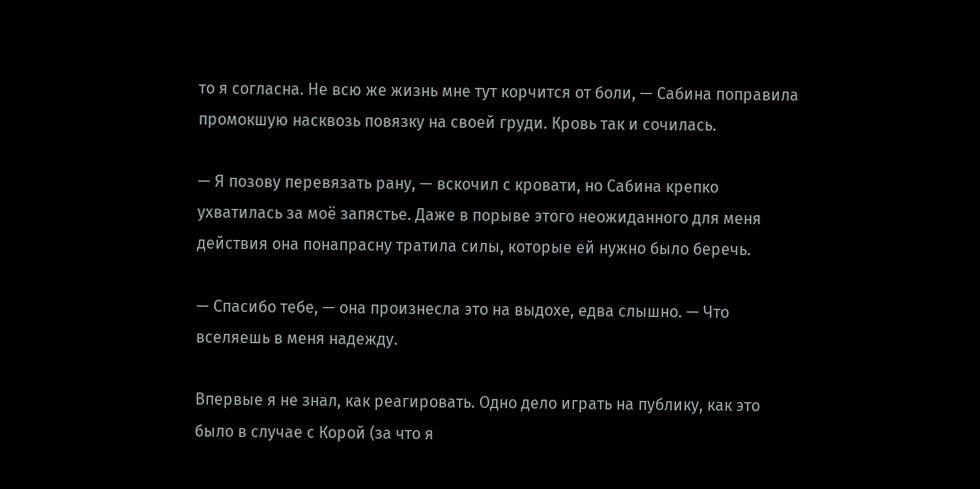то я согласна. Не всю же жизнь мне тут корчится от боли, — Сабина поправила промокшую насквозь повязку на своей груди. Кровь так и сочилась.

— Я позову перевязать рану, — вскочил с кровати, но Сабина крепко ухватилась за моё запястье. Даже в порыве этого неожиданного для меня действия она понапрасну тратила силы, которые ей нужно было беречь.

— Спасибо тебе, — она произнесла это на выдохе, едва слышно. — Что вселяешь в меня надежду.

Впервые я не знал, как реагировать. Одно дело играть на публику, как это было в случае с Корой (за что я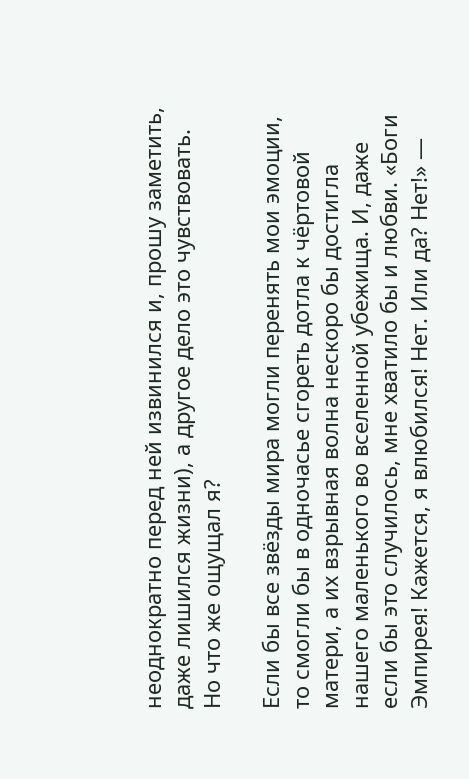неоднократно перед ней извинился и, прошу заметить, даже лишился жизни), а другое дело это чувствовать. Но что же ощущал я?

Если бы все звёзды мира могли перенять мои эмоции, то смогли бы в одночасье сгореть дотла к чёртовой матери, а их взрывная волна нескоро бы достигла нашего маленького во вселенной убежища. И, даже если бы это случилось, мне хватило бы и любви. «Боги Эмпирея! Кажется, я влюбился! Нет. Или да? Нет!» —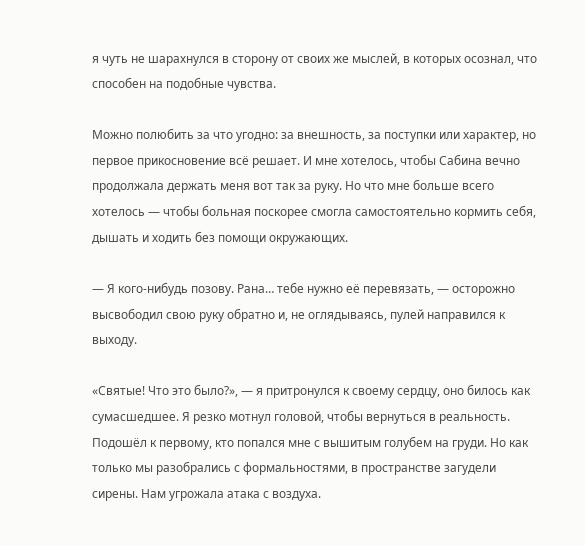я чуть не шарахнулся в сторону от своих же мыслей, в которых осознал, что способен на подобные чувства.

Можно полюбить за что угодно: за внешность, за поступки или характер, но первое прикосновение всё решает. И мне хотелось, чтобы Сабина вечно продолжала держать меня вот так за руку. Но что мне больше всего хотелось — чтобы больная поскорее смогла самостоятельно кормить себя, дышать и ходить без помощи окружающих.

— Я кого-нибудь позову. Рана… тебе нужно её перевязать, — осторожно высвободил свою руку обратно и, не оглядываясь, пулей направился к выходу.

«Святые! Что это было?», — я притронулся к своему сердцу, оно билось как сумасшедшее. Я резко мотнул головой, чтобы вернуться в реальность. Подошёл к первому, кто попался мне с вышитым голубем на груди. Но как только мы разобрались с формальностями, в пространстве загудели сирены. Нам угрожала атака с воздуха.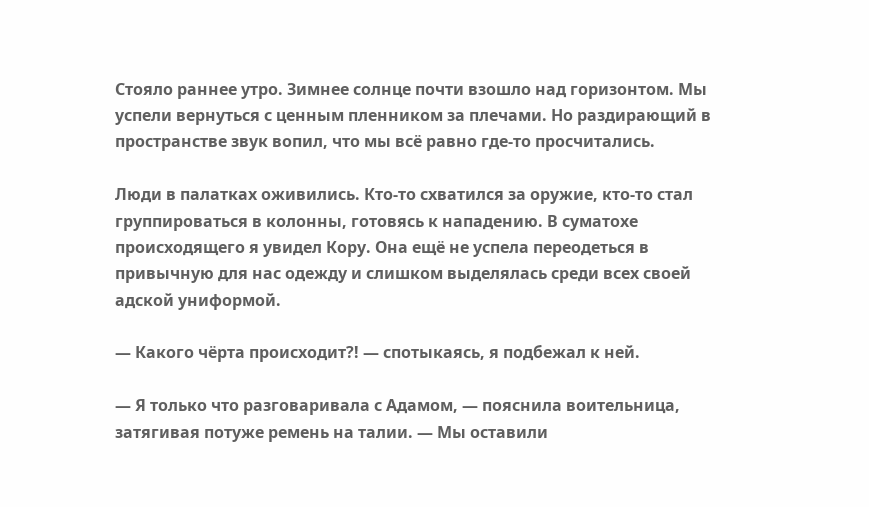Стояло раннее утро. Зимнее солнце почти взошло над горизонтом. Мы успели вернуться с ценным пленником за плечами. Но раздирающий в пространстве звук вопил, что мы всё равно где-то просчитались.

Люди в палатках оживились. Кто-то схватился за оружие, кто-то стал группироваться в колонны, готовясь к нападению. В суматохе происходящего я увидел Кору. Она ещё не успела переодеться в привычную для нас одежду и слишком выделялась среди всех своей адской униформой.

— Какого чёрта происходит?! — спотыкаясь, я подбежал к ней.

— Я только что разговаривала с Адамом, — пояснила воительница, затягивая потуже ремень на талии. — Мы оставили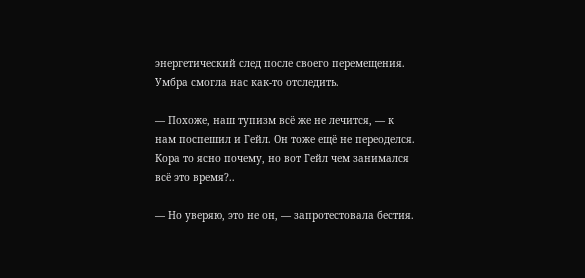энергетический след после своего перемещения. Умбра смогла нас как-то отследить.

— Похоже, наш тупизм всё же не лечится, — к нам поспешил и Гейл. Он тоже ещё не переоделся. Кора то ясно почему, но вот Гейл чем занимался всё это время?..

— Но уверяю, это не он, — запротестовала бестия.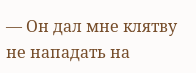— Он дал мне клятву не нападать на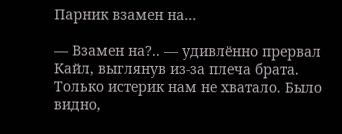Парник взамен на…

— Взамен на?.. — удивлённо прервал Кайл, выглянув из-за плеча брата. Только истерик нам не хватало. Было видно,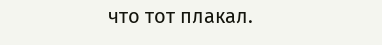что тот плакал.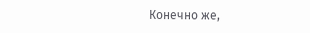Конечно же,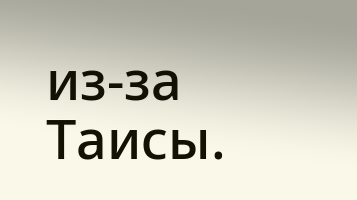из-за Таисы.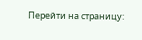Перейти на страницу: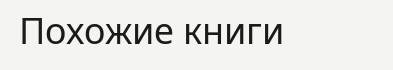Похожие книги